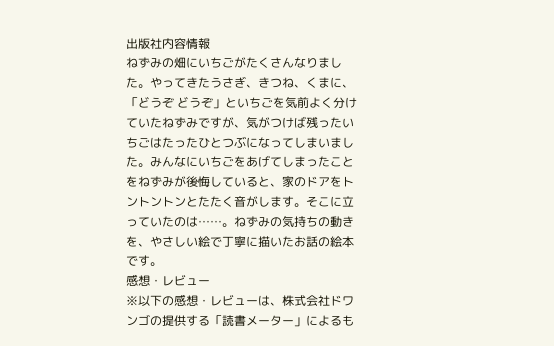出版社内容情報
ねずみの畑にいちごがたくさんなりました。やってきたうさぎ、きつね、くまに、「どうぞ どうぞ」といちごを気前よく分けていたねずみですが、気がつけば残ったいちごはたったひとつぶになってしまいました。みんなにいちごをあげてしまったことをねずみが後悔していると、家のドアをトントントンとたたく音がします。そこに立っていたのは……。ねずみの気持ちの動きを、やさしい絵で丁寧に描いたお話の絵本です。
感想・レビュー
※以下の感想・レビューは、株式会社ドワンゴの提供する「読書メーター」によるも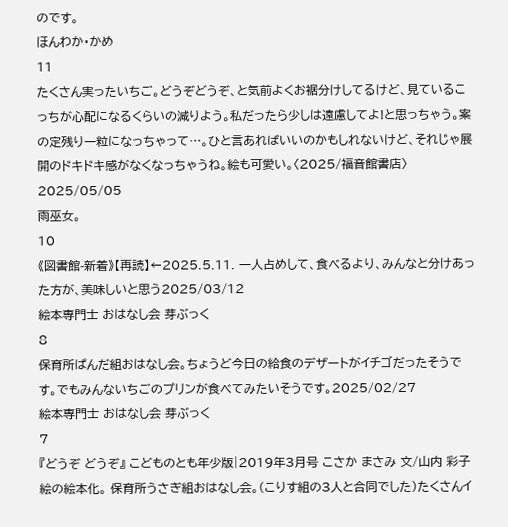のです。
ほんわか・かめ
11
たくさん実ったいちご。どうぞどうぞ、と気前よくお裾分けしてるけど、見ているこっちが心配になるくらいの減りよう。私だったら少しは遠慮してよ!と思っちゃう。案の定残り一粒になっちゃって…。ひと言あればいいのかもしれないけど、それじゃ展開のドキドキ感がなくなっちゃうね。絵も可愛い。〈2025/福音館書店〉2025/05/05
雨巫女。
10
《図書館-新着》【再読】←2025.5.11. 一人占めして、食べるより、みんなと分けあった方が、美味しいと思う2025/03/12
絵本専門士 おはなし会 芽ぶっく
8
保育所ぱんだ組おはなし会。ちょうど今日の給食のデザートがイチゴだったそうです。でもみんないちごのプリンが食べてみたいそうです。2025/02/27
絵本専門士 おはなし会 芽ぶっく
7
『どうぞ どうぞ』 こどものとも年少版|2019年3月号 こさか まさみ 文/山内 彩子 絵の絵本化。 保育所うさぎ組おはなし会。(こりす組の3人と合同でした)たくさんイ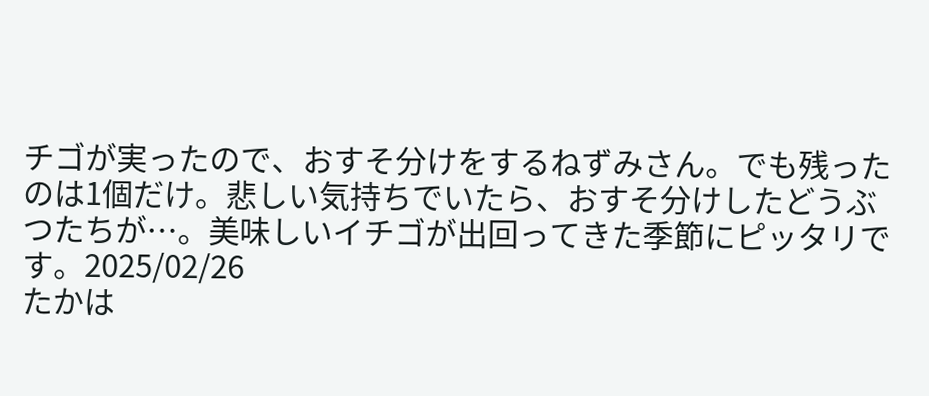チゴが実ったので、おすそ分けをするねずみさん。でも残ったのは1個だけ。悲しい気持ちでいたら、おすそ分けしたどうぶつたちが…。美味しいイチゴが出回ってきた季節にピッタリです。2025/02/26
たかは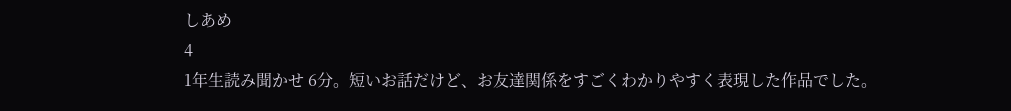しあめ
4
1年生読み聞かせ 6分。短いお話だけど、お友達関係をすごくわかりやすく表現した作品でした。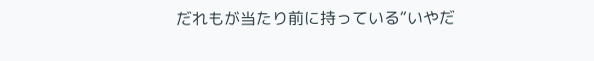だれもが当たり前に持っている“いやだ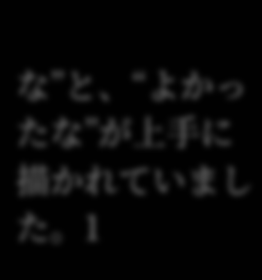な”と、“よかったな”が上手に描かれていました。1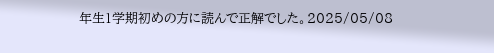年生1学期初めの方に読んで正解でした。2025/05/08